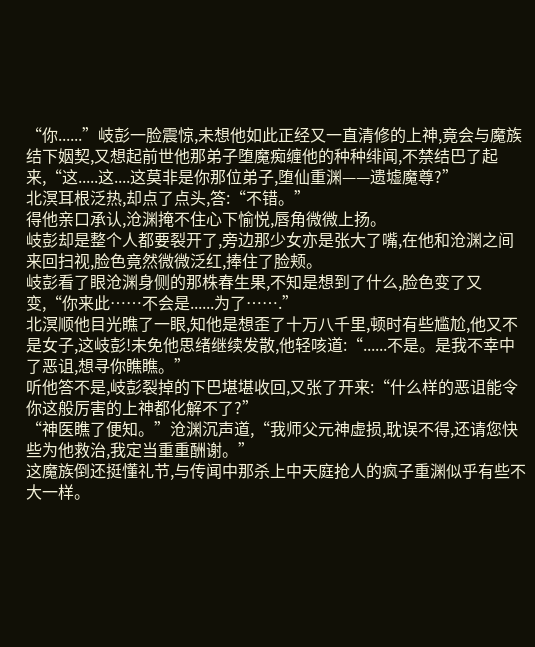“你......”岐彭一脸震惊,未想他如此正经又一直清修的上神,竟会与魔族结下姻契,又想起前世他那弟子堕魔痴缠他的种种绯闻,不禁结巴了起来,“这.....这....这莫非是你那位弟子,堕仙重渊——遗墟魔尊?”
北溟耳根泛热,却点了点头,答:“不错。”
得他亲口承认,沧渊掩不住心下愉悦,唇角微微上扬。
岐彭却是整个人都要裂开了,旁边那少女亦是张大了嘴,在他和沧渊之间来回扫视,脸色竟然微微泛红,捧住了脸颊。
岐彭看了眼沧渊身侧的那株春生果,不知是想到了什么,脸色变了又变,“你来此……不会是......为了…….”
北溟顺他目光瞧了一眼,知他是想歪了十万八千里,顿时有些尴尬,他又不是女子,这岐彭!未免他思绪继续发散,他轻咳道:“......不是。是我不幸中了恶诅,想寻你瞧瞧。”
听他答不是,岐彭裂掉的下巴堪堪收回,又张了开来:“什么样的恶诅能令你这般厉害的上神都化解不了?”
“神医瞧了便知。”沧渊沉声道,“我师父元神虚损,耽误不得,还请您快些为他救治,我定当重重酬谢。”
这魔族倒还挺懂礼节,与传闻中那杀上中天庭抢人的疯子重渊似乎有些不大一样。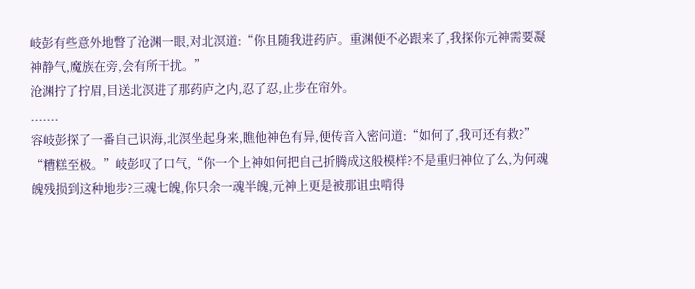岐彭有些意外地瞥了沧渊一眼,对北溟道:“你且随我进药庐。重渊便不必跟来了,我探你元神需要凝神静气,魔族在旁,会有所干扰。”
沧渊拧了拧眉,目送北溟进了那药庐之内,忍了忍,止步在帘外。
.......
容岐彭探了一番自己识海,北溟坐起身来,瞧他神色有异,便传音入密问道:“如何了,我可还有救?”
“糟糕至极。”岐彭叹了口气,“你一个上神如何把自己折腾成这般模样?不是重归神位了么,为何魂魄残损到这种地步?三魂七魄,你只余一魂半魄,元神上更是被那诅虫啃得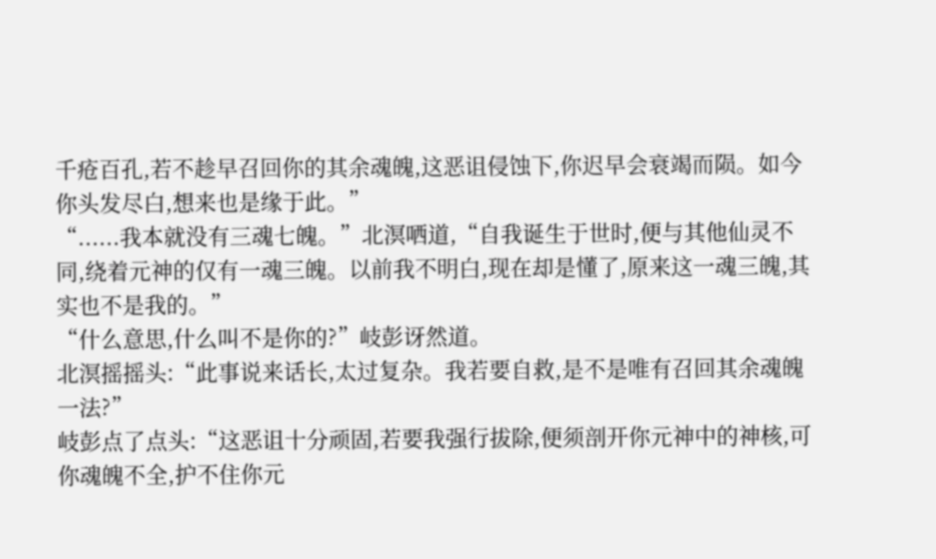千疮百孔,若不趁早召回你的其余魂魄,这恶诅侵蚀下,你迟早会衰竭而陨。如今你头发尽白,想来也是缘于此。”
“......我本就没有三魂七魄。”北溟哂道,“自我诞生于世时,便与其他仙灵不同,绕着元神的仅有一魂三魄。以前我不明白,现在却是懂了,原来这一魂三魄,其实也不是我的。”
“什么意思,什么叫不是你的?”岐彭讶然道。
北溟摇摇头:“此事说来话长,太过复杂。我若要自救,是不是唯有召回其余魂魄一法?”
岐彭点了点头:“这恶诅十分顽固,若要我强行拔除,便须剖开你元神中的神核,可你魂魄不全,护不住你元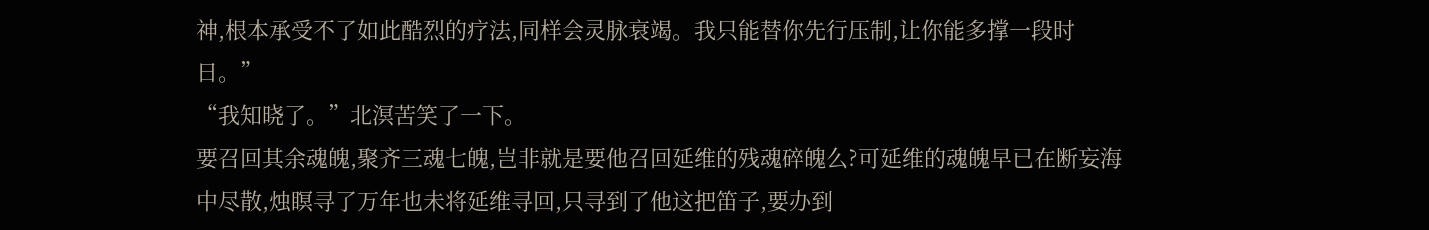神,根本承受不了如此酷烈的疗法,同样会灵脉衰竭。我只能替你先行压制,让你能多撑一段时日。”
“我知晓了。”北溟苦笑了一下。
要召回其余魂魄,聚齐三魂七魄,岂非就是要他召回延维的残魂碎魄么?可延维的魂魄早已在断妄海中尽散,烛瞑寻了万年也未将延维寻回,只寻到了他这把笛子,要办到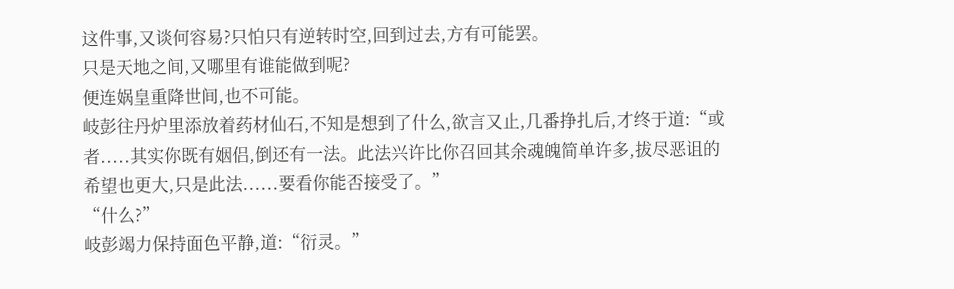这件事,又谈何容易?只怕只有逆转时空,回到过去,方有可能罢。
只是天地之间,又哪里有谁能做到呢?
便连娲皇重降世间,也不可能。
岐彭往丹炉里添放着药材仙石,不知是想到了什么,欲言又止,几番挣扎后,才终于道:“或者.....其实你既有姻侣,倒还有一法。此法兴许比你召回其余魂魄简单许多,拔尽恶诅的希望也更大,只是此法......要看你能否接受了。”
“什么?”
岐彭竭力保持面色平静,道:“衍灵。”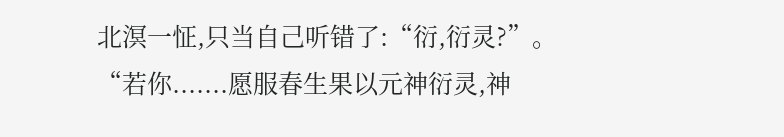北溟一怔,只当自己听错了:“衍,衍灵?”。
“若你.......愿服春生果以元神衍灵,神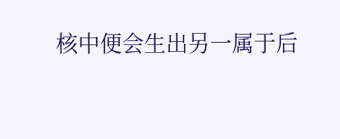核中便会生出另一属于后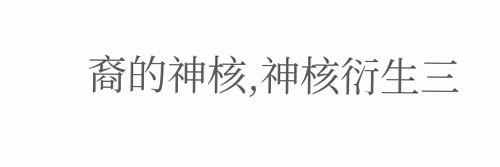裔的神核,神核衍生三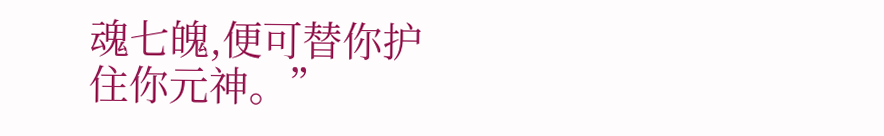魂七魄,便可替你护住你元神。”